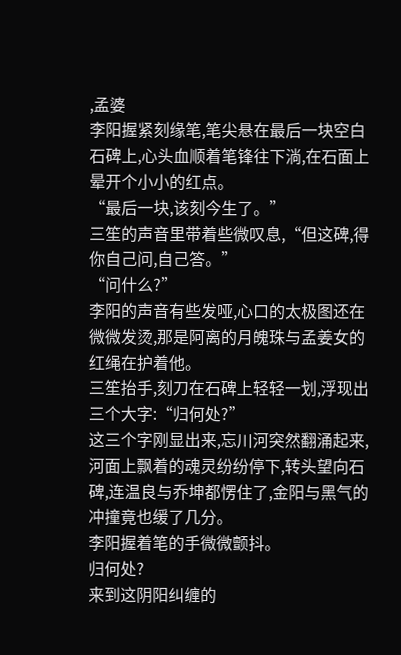,孟婆
李阳握紧刻缘笔,笔尖悬在最后一块空白石碑上,心头血顺着笔锋往下淌,在石面上晕开个小小的红点。
“最后一块,该刻今生了。”
三笙的声音里带着些微叹息,“但这碑,得你自己问,自己答。”
“问什么?”
李阳的声音有些发哑,心口的太极图还在微微发烫,那是阿离的月魄珠与孟姜女的红绳在护着他。
三笙抬手,刻刀在石碑上轻轻一划,浮现出三个大字:“归何处?”
这三个字刚显出来,忘川河突然翻涌起来,河面上飘着的魂灵纷纷停下,转头望向石碑,连温良与乔坤都愣住了,金阳与黑气的冲撞竟也缓了几分。
李阳握着笔的手微微颤抖。
归何处?
来到这阴阳纠缠的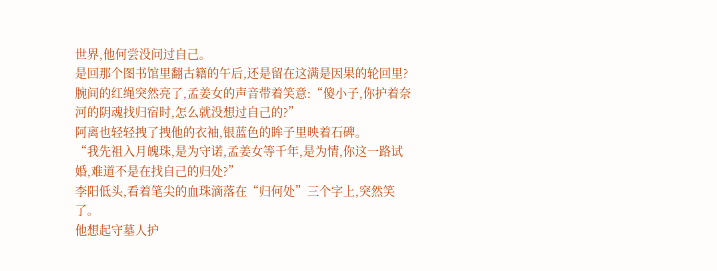世界,他何尝没问过自己。
是回那个图书馆里翻古籍的午后,还是留在这满是因果的轮回里?
腕间的红绳突然亮了,孟姜女的声音带着笑意:“傻小子,你护着奈河的阴魂找归宿时,怎么就没想过自己的?”
阿离也轻轻拽了拽他的衣袖,银蓝色的眸子里映着石碑。
“我先祖入月魄珠,是为守诺,孟姜女等千年,是为情,你这一路试婚,难道不是在找自己的归处?”
李阳低头,看着笔尖的血珠滴落在“归何处”三个字上,突然笑了。
他想起守墓人护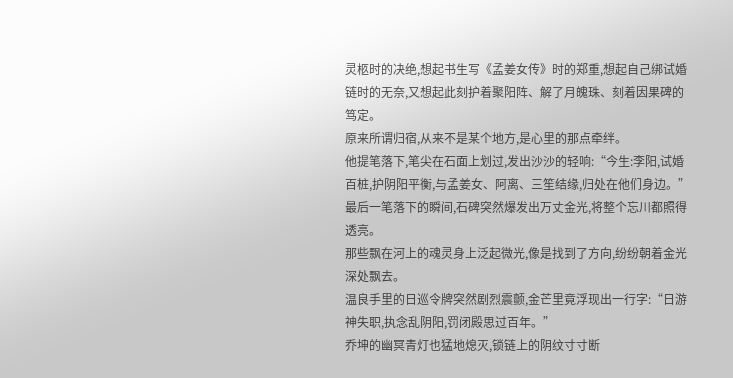灵柩时的决绝,想起书生写《孟姜女传》时的郑重,想起自己绑试婚链时的无奈,又想起此刻护着聚阳阵、解了月魄珠、刻着因果碑的笃定。
原来所谓归宿,从来不是某个地方,是心里的那点牵绊。
他提笔落下,笔尖在石面上划过,发出沙沙的轻响:“今生:李阳,试婚百桩,护阴阳平衡,与孟姜女、阿离、三笙结缘,归处在他们身边。”
最后一笔落下的瞬间,石碑突然爆发出万丈金光,将整个忘川都照得透亮。
那些飘在河上的魂灵身上泛起微光,像是找到了方向,纷纷朝着金光深处飘去。
温良手里的日巡令牌突然剧烈震颤,金芒里竟浮现出一行字:“日游神失职,执念乱阴阳,罚闭殿思过百年。”
乔坤的幽冥青灯也猛地熄灭,锁链上的阴纹寸寸断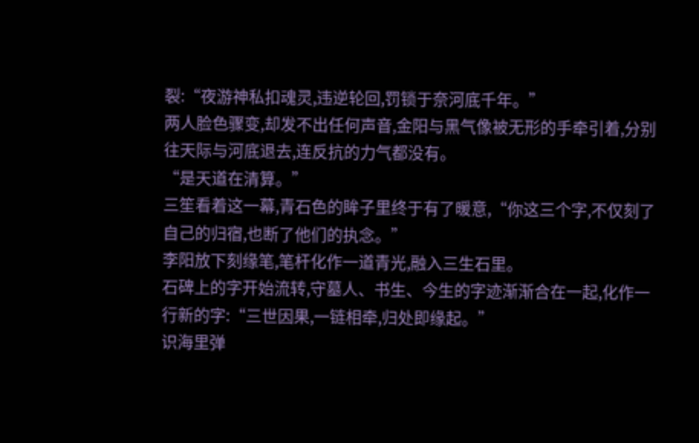裂:“夜游神私扣魂灵,违逆轮回,罚锁于奈河底千年。”
两人脸色骤变,却发不出任何声音,金阳与黑气像被无形的手牵引着,分别往天际与河底退去,连反抗的力气都没有。
“是天道在清算。”
三笙看着这一幕,青石色的眸子里终于有了暖意,“你这三个字,不仅刻了自己的归宿,也断了他们的执念。”
李阳放下刻缘笔,笔杆化作一道青光,融入三生石里。
石碑上的字开始流转,守墓人、书生、今生的字迹渐渐合在一起,化作一行新的字:“三世因果,一链相牵,归处即缘起。”
识海里弹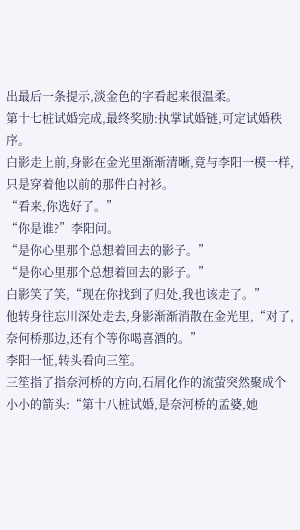出最后一条提示,淡金色的字看起来很温柔。
第十七桩试婚完成,最终奖励:执掌试婚链,可定试婚秩序。
白影走上前,身影在金光里渐渐清晰,竟与李阳一模一样,只是穿着他以前的那件白衬衫。
“看来,你选好了。”
“你是谁?”李阳问。
“是你心里那个总想着回去的影子。”
“是你心里那个总想着回去的影子。”
白影笑了笑,“现在你找到了归处,我也该走了。”
他转身往忘川深处走去,身影渐渐消散在金光里,“对了,奈何桥那边,还有个等你喝喜酒的。”
李阳一怔,转头看向三笙。
三笙指了指奈河桥的方向,石屑化作的流萤突然聚成个小小的箭头:“第十八桩试婚,是奈河桥的孟婆,她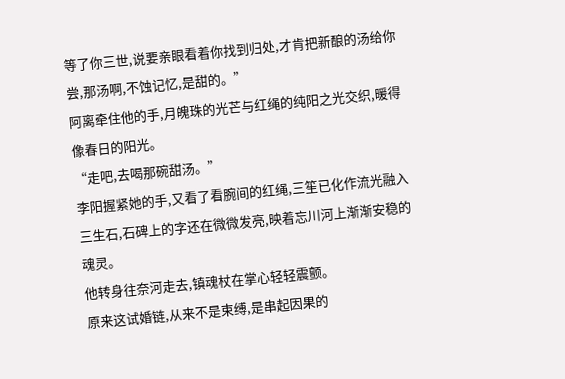等了你三世,说要亲眼看着你找到归处,才肯把新酿的汤给你尝,那汤啊,不蚀记忆,是甜的。”
阿离牵住他的手,月魄珠的光芒与红绳的纯阳之光交织,暖得像春日的阳光。
“走吧,去喝那碗甜汤。”
李阳握紧她的手,又看了看腕间的红绳,三笙已化作流光融入三生石,石碑上的字还在微微发亮,映着忘川河上渐渐安稳的魂灵。
他转身往奈河走去,镇魂杖在掌心轻轻震颤。
原来这试婚链,从来不是束缚,是串起因果的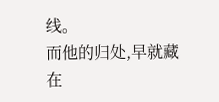线。
而他的归处,早就藏在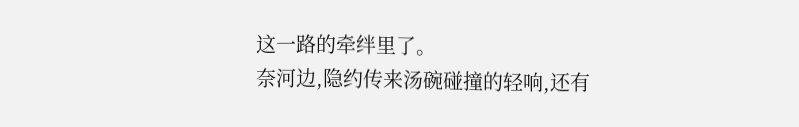这一路的牵绊里了。
奈河边,隐约传来汤碗碰撞的轻响,还有